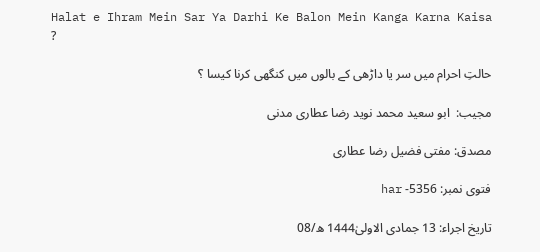Halat e Ihram Mein Sar Ya Darhi Ke Balon Mein Kanga Karna Kaisa ?

حالتِ احرام میں سر یا داڑھی کے بالوں میں کنگھی کرنا کیسا ؟

مجیب:  ابو سعید محمد نوید رضا عطاری مدنی

مصدق: مفتی فضیل رضا عطاری

فتوی نمبر: 5356- har

تاریخ اجراء: 13 جمادی الاولیٰ1444 ھ/08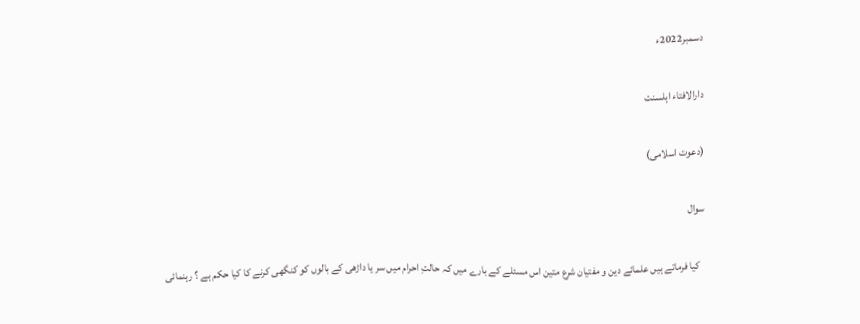دسمبر2022ء

دارالافتاء اہلسنت

(دعوت اسلامی)

سوال

   کیا فرماتے ہیں علمائے دین و مفتیان شرع متین اس مسئلے کے بارے میں کہ حالتِ احرام میں سر یا داڑھی کے بالوں کو کنگھی کرنے کا کیا حکم ہے ؟ رہنمائی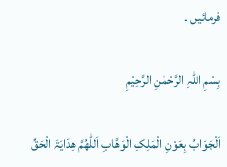فرمائیں ۔

بِسْمِ اللہِ الرَّحْمٰنِ الرَّحِیْمِ

اَلْجَوَابُ بِعَوْنِ الْمَلِکِ الْوَھَّابِ اَللّٰھُمَّ ھِدَایَۃَ الْحَقِّ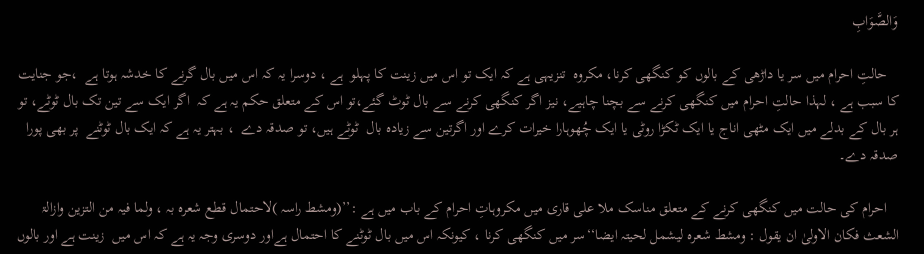وَالصَّوَابِ

   حالتِ احرام میں سر یا داڑھی کے بالوں کو کنگھی کرنا، مکروہ  تنزیہی ہے کہ ایک تو اس میں زینت کا پہلو  ہے ، دوسرا یہ کہ اس میں بال گرنے کا خدشہ ہوتا ہے  ،جو جنایت کا سبب ہے ، لہذا حالتِ احرام میں کنگھی کرنے سے بچنا چاہیے، نیز اگر کنگھی کرنے سے بال ٹوٹ گئے،تو اس کے متعلق حکم یہ ہے کہ  اگر ایک سے تین تک بال ٹوٹے، تو ہر بال کے بدلے میں ایک مٹھی اناج یا ایک ٹکڑا روٹی یا ایک چُھوہارا خیرات کرے اور اگرتین سے زیادہ بال  ٹوٹے ہیں، تو صدقہ دے  ، بہتر یہ ہے کہ ایک بال ٹوٹنے  پر بھی پورا صدقہ دے۔

   احرام کی حالت میں کنگھی کرنے کے متعلق مناسک ملا علی قاری میں مکروہاتِ احرام کے باب میں ہے :’’(ومشط راسہ )لاحتمال قطع شعرہ بہ ، ولما فیہ من التزین وازالۃ الشعث فکان الاولیٰ ان یقول : ومشط شعرہ لیشمل لحیتہ ایضا‘‘سر میں کنگھی کرنا ، کیونکہ اس میں بال ٹوٹنے کا احتمال ہےاور دوسری وجہ یہ ہے کہ اس میں  زینت ہے اور بالوں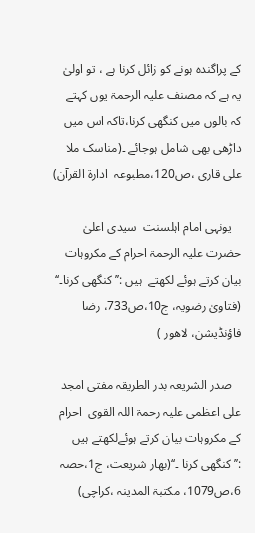کے پراگندہ ہونے کو زائل کرنا ہے ، تو اولیٰ یہ ہے کہ مصنف علیہ الرحمۃ یوں کہتے کہ بالوں میں کنگھی کرنا،تاکہ اس میں داڑھی بھی شامل ہوجائے ۔(مناسک ملا علی قاری ،ص120،مطبوعہ  ادارۃ القرآن)

   یونہی امام اہلسنت  سیدی اعلیٰ حضرت علیہ الرحمۃ احرام کے مکروہات بیان کرتے ہوئے لکھتے  ہیں :’’ کنگھی کرنا۔‘‘ (فتاویٰ رضویہ، ج10،ص733، رضا فاؤنڈیشن، لاھور )

   صدر الشریعہ بدر الطریقہ مفتی امجد علی اعظمی علیہ رحمۃ اللہ القوی  احرام کے مکروہات بیان کرتے ہوئےلکھتے ہیں :’’کنگھی کرنا ۔‘‘(بھار شریعت، ج1،حصہ 6،ص1079، مکتبۃ المدینہ ،کراچی)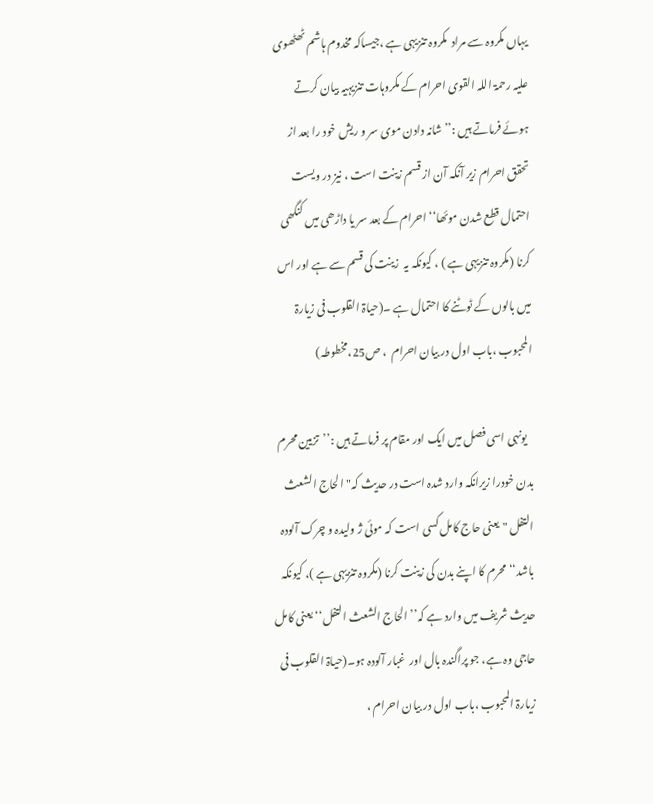یہاں مکروہ سے مراد  مکروہ تنزیہی ہے ،جیساکہ مخدوم ہاشم ٹھٹھوی علیہ رحمۃ اللہ القوی احرام کے مکروہات تنزیہیہ بیان کرتے ہوئے فرماتے ہیں :’’ شانہ دادن موی سر و ریش خود را بعد از تحقق احرام زیر آنکہ آن از قسم زینت است ، نیز در ویست احتمال قطع شدن موئھا‘‘احرام کے بعد سر یا داڑھی میں کنگھی کرنا (مکروہ تنزیہی ہے ) ، کیونکہ یہ  زینت کی قسم سے ہے اور اس میں بالوں کے ٹوٹنے کا احتمال ہے ۔(حیاۃ القلوب فی زیارۃ المحبوب ،باب اول در بیان احرام  ، ص25،مخطوطہ)

   یونہی اسی فصل میں ایک اور مقام پر فرماتے ہیں :’’تزیین محرم بدن خودرا زیرانکہ وارد شدہ است در حدیث کہ"الحاج الشعث التفل "یعنی حاج کامل کسی است کہ موئی ژ ولیدہ و چرک آلودہ باشد‘‘ محرم کا اپنے بدن کی زینت کرنا (مکروہ تنزیہی ہے )، کیونکہ حدیث شریف میں وارد ہے کہ’’ الحاج الشعث التفل‘‘ یعنی کامل حاجی وہ ہے، جو پراگندہ بال اور  غبار آلودہ ہو۔(حیاۃ القلوب فی زیارۃ المحبوب ،باب اول در بیان احرام ،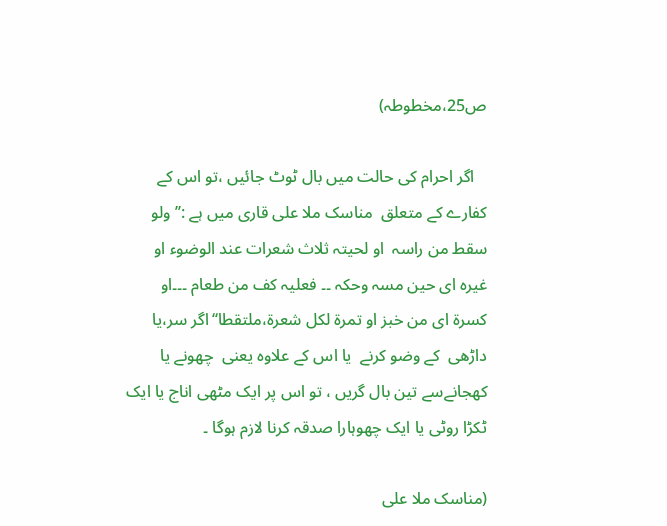ص25،مخطوطہ)

   اگر احرام کی حالت میں بال ٹوٹ جائیں ،تو اس کے کفارے کے متعلق  مناسک ملا علی قاری میں ہے :’’ولو سقط من راسہ  او لحیتہ ثلاث شعرات عند الوضوء او غیرہ ای حین مسہ وحکہ ۔۔ فعلیہ کف من طعام ۔۔۔او کسرۃ ای من خبز او تمرۃ لکل شعرۃ،ملتقطا‘‘اگر سر،یا داڑھی  کے وضو کرنے  یا اس کے علاوہ یعنی  چھونے یا  کھجانےسے تین بال گریں ، تو اس پر ایک مٹھی اناج یا ایک ٹکڑا روٹی یا ایک چھوہارا صدقہ کرنا لازم ہوگا ۔

(مناسک ملا علی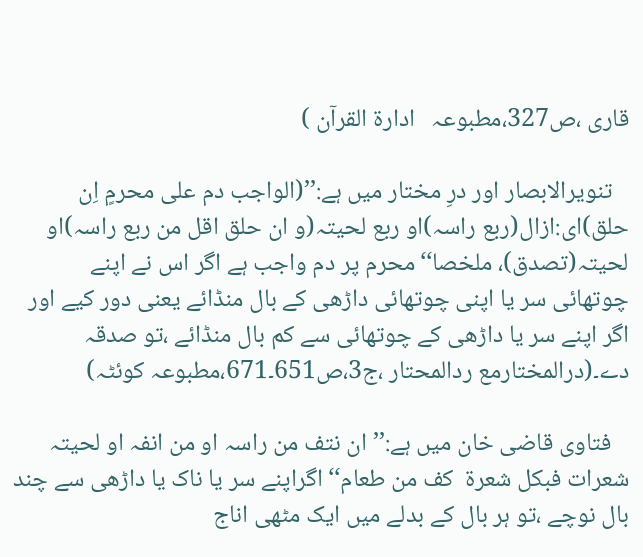قاری ،ص327،مطبوعہ   ادارۃ القرآن )

   تنویرالابصار اور درِ مختار میں ہے:’’(الواجب دم علی محرمٍ اِن حلق)ای:ازال(ربع راسہ)او ربع لحیتہ(و ان حلق اقل من ربع راسہ)او لحیتہ(تصدق)، ملخصا‘‘محرم پر دم واجب ہے اگر اس نے اپنے چوتھائی سر یا اپنی چوتھائی داڑھی کے بال منڈائے یعنی دور کیے اور اگر اپنے سر یا داڑھی کے چوتھائی سے کم بال منڈائے ،تو صدقہ دے۔(درالمختارمع ردالمحتار ،ج3،ص651۔671،مطبوعہ کوئٹہ)

   فتاوی قاضی خان میں ہے:’’ان نتف من راسہ او من انفہ او لحیتہ شعرات فبکل شعرۃ  کف من طعام‘‘ اگراپنے سر یا ناک یا داڑھی سے چند بال نوچے ،تو ہر بال کے بدلے میں ایک مٹھی اناج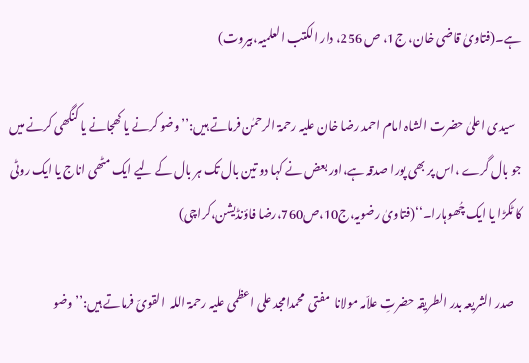ہے۔(فتاویٰ قاضی خان، ج1، ص 256، دار الکتب العلمیہ،بیروت)

   سیدی اعلیٰ حضرت الشاہ امام احمد رضا خان علیہ رحمۃ الرحمٰن فرماتے ہیں:’’وضو کرنے یا کھجانے یا کنگھی کرنے میں جو بال گرے ،اس پر بھی پورا صدقہ ہے،اور بعض نے کہا دو تین بال تک ہر بال کے لیے ایک مٹھی اناج یا ایک روٹی کا ٹکڑا یا ایک چُھوہارا۔‘‘(فتاویٰ رضویہ،ج10،ص760،رضا فاؤنڈیشن،کراچی)

   صدر الشریعہ بدر الطریقہ حضرتِ علاّمہ مولانا  مفتی  محمدامجد علی اعظمی علیہ رحمۃ اللہ  القویّ فرماتے ہیں:’’وضو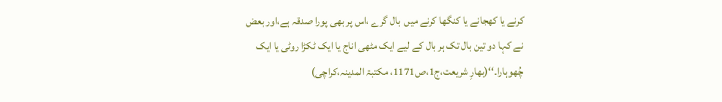کرنے یا کھجانے یا کنگھا کرنے میں  بال گرے ،اس پر بھی پورا صدقہ ہے،اور بعض نے کہا دو تین بال تک ہر بال کے لیے ایک مٹھی اناج یا ایک ٹکڑا روٹی یا ایک چُھوہارا۔‘‘(بھارِ شریعت،ج1،ص1171، مکتبۃ المدینہ،کراچی)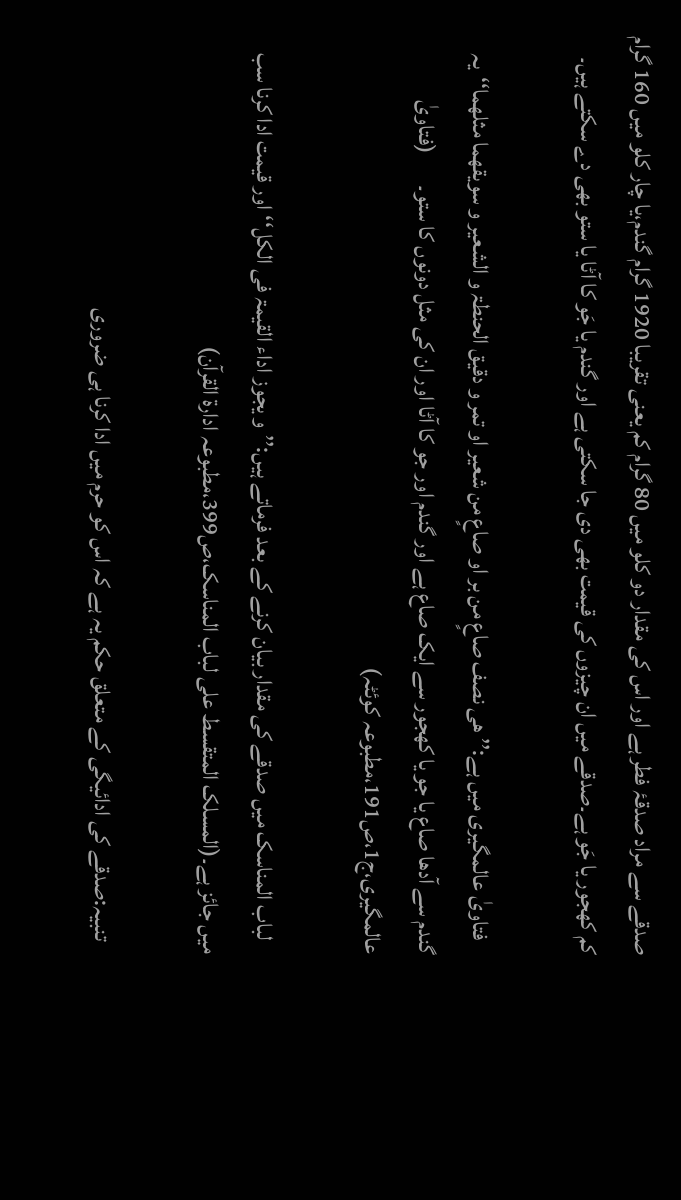صدقے سے مراد صدقۂ فطر ہے اور اس کی مقدار دو کلو میں 80 گرام کم یعنی تقریبا 1920 گرام گندم،یا چار کلو میں 160 گرام کم کھجور یا جَو ہے۔صدقے میں ان چیزوں کی قیمت بھی دی جا سکتی ہے اور گندم یا جَو کا آٹا یا ستو بھی دے سکتے ہیں۔

   فتاویٰ عالمگیری میں ہے:’’ھی نصف صاعٍ من بر او صاعٍ من شعیر او تمر و دقیق الحنطۃ و الشعیر و سویقھما مثلھما‘‘یہ گندم سے آدھا صاع یا جو یا کھجور سے ایک صاع ہے اور گندم اور جو کا آٹا اور ان کی مثل دونوں کا ستو۔       (فتاویٰ عالمگیری،ج1،ص191،مطبوعہ کوئٹہ)

   لباب المناسک میں صدقے کی مقدار بیان کرنے کے بعد فرماتے ہیں:’’و یجوز اداء القیمۃ فی الکل‘‘اور قیمت ادا کرنا سب میں جائز ہے۔(المسلک المتقسط علی لباب المناسک،ص399،مطبوعہ ادارۃ القرآن)

   تنبیہ:صدقے کی ادائیگی کے متعلق حکم یہ ہے کہ اس کو حرم میں ادا کرنا ہی ضروری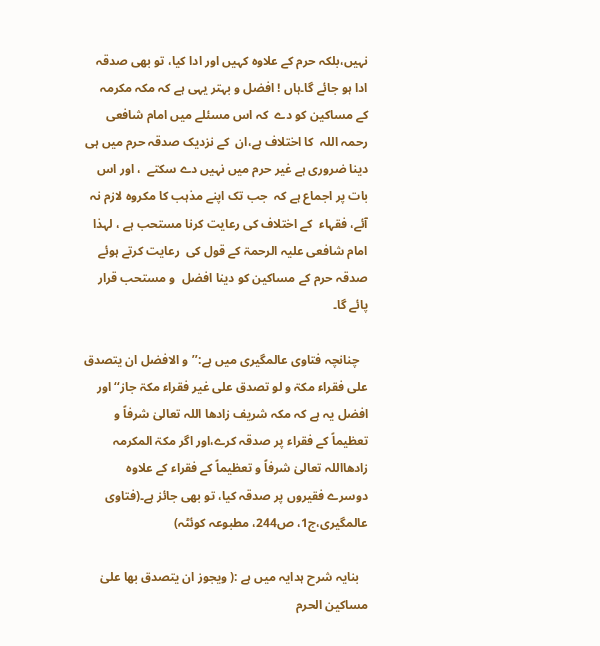نہیں،بلکہ حرم کے علاوہ کہیں اور ادا کیا، تو بھی صدقہ ادا ہو جائے گا۔ہاں ! افضل و بہتر یہی ہے کہ مکہ مکرمہ  کے مساکین کو دے  کہ اس مسئلے میں امام شافعی رحمہ اللہ  کا اختلاف ہے،ان  کے نزدیک صدقہ حرم میں ہی دینا ضروری ہے غیر حرم میں نہیں دے سکتے  ، اور اس بات پر اجماع ہے کہ  جب تک اپنے مذہب کا مکروہ لازم نہ آئے، فقہاء  کے اختلاف کی رعایت کرنا مستحب ہے ، لہذا امام شافعی علیہ الرحمۃ کے قول کی  رعایت کرتے ہوئے صدقہ حرم کے مساکین کو دینا افضل  و مستحب قرار پائے گا۔

   چنانچہ فتاوی عالمگیری میں ہے:’’و الافضل ان یتصدق علی فقراء مکۃ و لو تصدق علی غیر فقراء مکۃ جاز‘‘اور افضل یہ ہے کہ مکہ شریف زادھا اللہ تعالیٰ شرفاً و تعظیماً کے فقراء پر صدقہ کرے،اور اگر مکۃ المکرمہ زادھااللہ تعالیٰ شرفاً و تعظیماً کے فقراء کے علاوہ دوسرے فقیروں پر صدقہ کیا، تو بھی جائز ہے۔(فتاوی عالمگیری،ج1، ص244، مطبوعہ کوئٹہ)

   بنایہ شرح ہدایہ میں ہے :( ویجوز ان یتصدق بھا علیٰ مساکین الحرم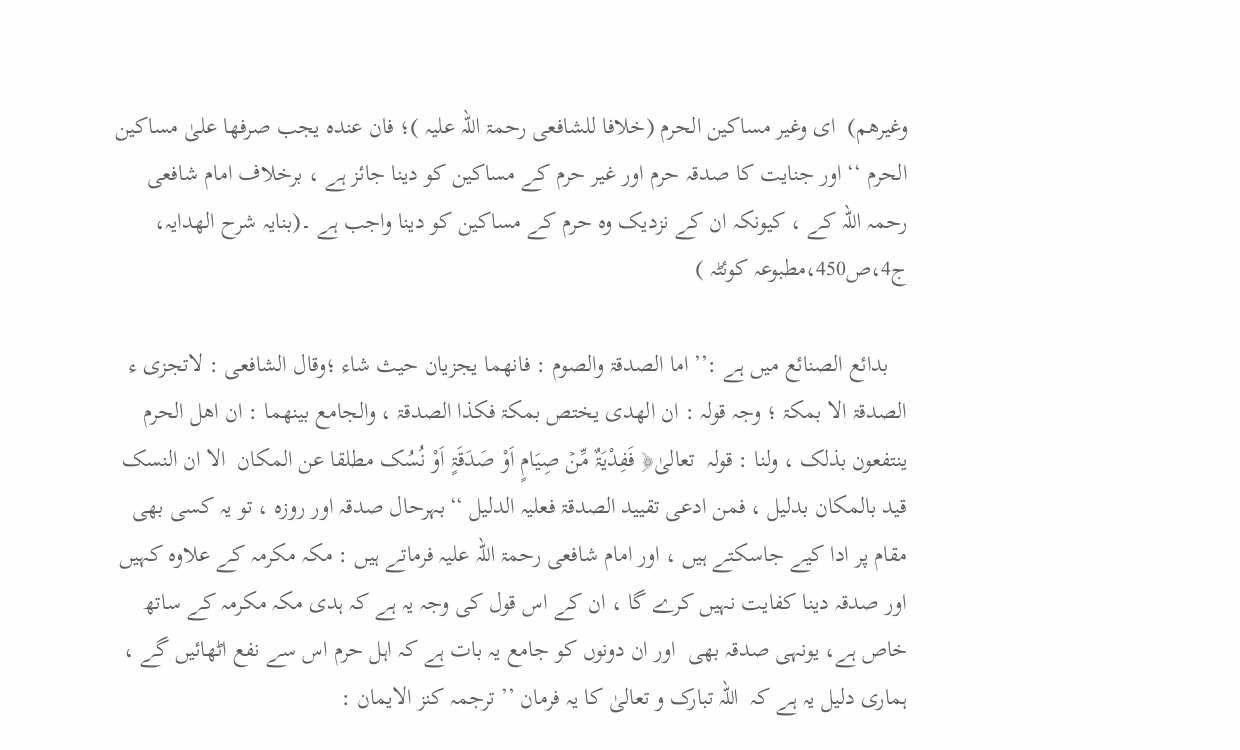وغیرھم)  ای وغیر مساکین الحرم (خلافا للشافعی رحمۃ اللہ علیہ )؛ فان عندہ یجب صرفھا علیٰ مساکین الحرم ‘‘ اور جنایت کا صدقہ حرم اور غیر حرم کے مساکین کو دینا جائز ہے ، برخلاف امام شافعی رحمہ اللہ کے ، کیونکہ ان کے نزدیک وہ حرم کے مساکین کو دینا واجب ہے ۔(بنایہ شرح الھدایہ، ج4،ص450،مطبوعہ کوئٹہ )

   بدائع الصنائع میں ہے :’’اما الصدقۃ والصوم : فانھما یجزیان حیث شاء ؛وقال الشافعی : لاتجزی ء الصدقۃ الا بمکۃ ؛ وجہ قولہ : ان الھدی یختص بمکۃ فکذا الصدقۃ ، والجامع بینھما : ان اھل الحرم ینتفعون بذلک ، ولنا : قولہ  تعالیٰ﴿ فَفِدْیَۃٌ مِّنۡ صِیَامٍ اَوْ صَدَقَۃٍ اَوْ نُسُک مطلقا عن المکان  الا ان النسک قید بالمکان بدلیل ، فمن ادعی تقیید الصدقۃ فعلیہ الدلیل ‘‘بہرحال صدقہ اور روزہ ، تو یہ کسی بھی مقام پر ادا کیے جاسکتے ہیں ، اور امام شافعی رحمۃ اللہ علیہ فرماتے ہیں : مکہ مکرمہ کے علاوہ کہیں اور صدقہ دینا کفایت نہیں کرے گا ، ان کے اس قول کی وجہ یہ ہے کہ ہدی مکہ مکرمہ کے ساتھ خاص ہے، یونہی صدقہ بھی  اور ان دونوں کو جامع یہ بات ہے کہ اہل حرم اس سے نفع اٹھائیں گے ، ہماری دلیل یہ ہے کہ  اللہ تبارک و تعالیٰ کا یہ فرمان ’’ ترجمہ کنز الایمان :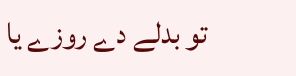تو بدلے دے روزے یا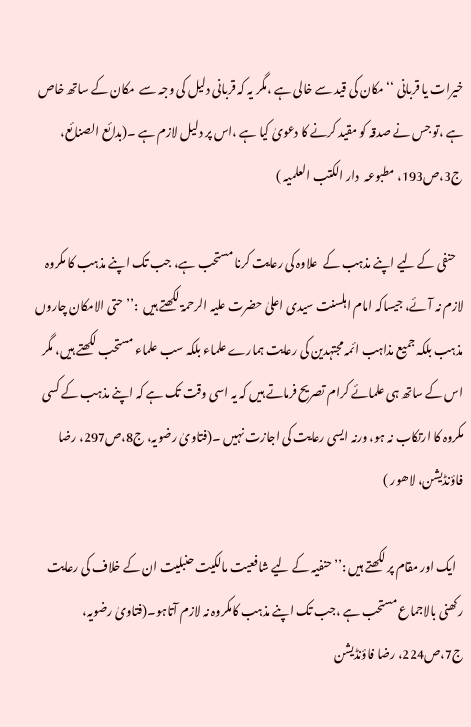خیرات یا قربانی ‘‘مکان کی قید سے خالی ہے ،مگر یہ کہ قربانی دلیل کی وجہ سے  مکان کے ساتھ خاص ہے ،تو جس نے صدقہ کو مقید کرنے کا دعویٰ کیا ہے ،اس پر دلیل لازم ہے ۔(بدائع الصنائع، ج3،ص193، مطبوعہ  دار الکتب العلمیہ )

   حنفی کے لیے اپنے مذہب کے  علاوہ کی رعایت کرنا مستحب ہے، جب تک اپنے مذہب کا مکروہ لازم نہ آئے، جیساکہ امام اہلسنت سیدی اعلیٰ حضرت علیہ الرحمۃ لکھتے ہیں  :’’ حتی الامکان چاروں مذہب بلکہ جمیع مذاہب ائمہ مجتہدین کی رعایت ہمارے علماء بلکہ سب علماء مستحب لکھتے ہیں، مگر اس کے ساتھ ہی علمائے کرام تصریح فرماتے ہیں کہ یہ اسی وقت تک ہے کہ اپنے مذہب کے کسی مکروہ کا ارتکاب نہ ہو، ورنہ ایسی رعایت کی اجازت نہیں ۔(فتاویٰ رضویہ، ج8،ص297، رضا فاؤنڈیشن، لاھور )

   ایک اور مقام پر لکھتے ہیں :’’حنفیہ کے لیے شافعیت مالکیت حنبلیت ان کے خلاف کی رعایت رکھنی بالاجماع مستحب ہے ،جب تک اپنے مذہب کامکروہ نہ لازم آتاہو۔(فتاویٰ رضویہ، ج7،ص224، رضا فاؤنڈیشن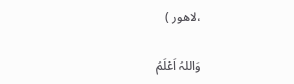،لاھور )

وَاللہُ اَعْلَمُ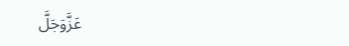عَزَّوَجَلَّ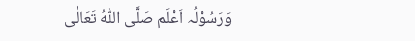وَرَسُوْلُہ اَعْلَم صَلَّی اللّٰہُ تَعَالٰی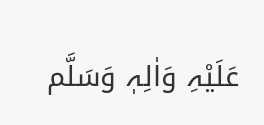عَلَیْہِ وَاٰلِہٖ وَسَلَّم